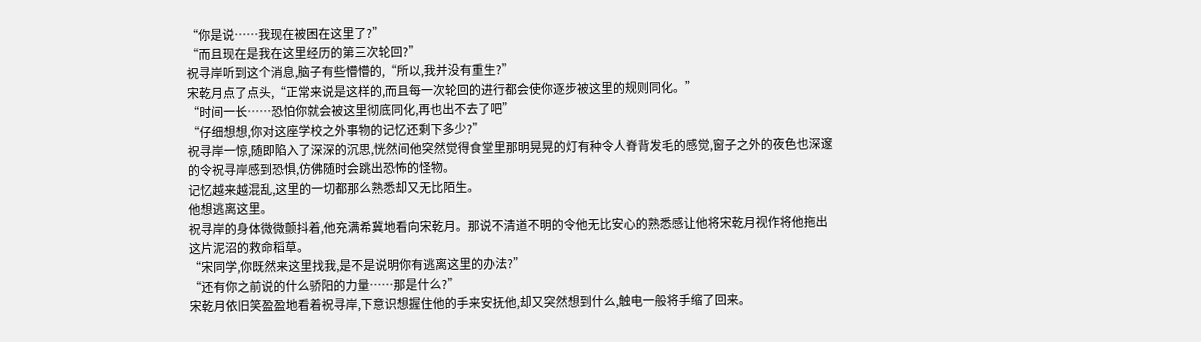“你是说……我现在被困在这里了?”
“而且现在是我在这里经历的第三次轮回?”
祝寻岸听到这个消息,脑子有些懵懵的,“所以,我并没有重生?”
宋乾月点了点头,“正常来说是这样的,而且每一次轮回的进行都会使你逐步被这里的规则同化。”
“时间一长……恐怕你就会被这里彻底同化,再也出不去了吧”
“仔细想想,你对这座学校之外事物的记忆还剩下多少?”
祝寻岸一惊,随即陷入了深深的沉思,恍然间他突然觉得食堂里那明晃晃的灯有种令人脊背发毛的感觉,窗子之外的夜色也深邃的令祝寻岸感到恐惧,仿佛随时会跳出恐怖的怪物。
记忆越来越混乱,这里的一切都那么熟悉却又无比陌生。
他想逃离这里。
祝寻岸的身体微微颤抖着,他充满希冀地看向宋乾月。那说不清道不明的令他无比安心的熟悉感让他将宋乾月视作将他拖出这片泥沼的救命稻草。
“宋同学,你既然来这里找我,是不是说明你有逃离这里的办法?”
“还有你之前说的什么骄阳的力量……那是什么?”
宋乾月依旧笑盈盈地看着祝寻岸,下意识想握住他的手来安抚他,却又突然想到什么,触电一般将手缩了回来。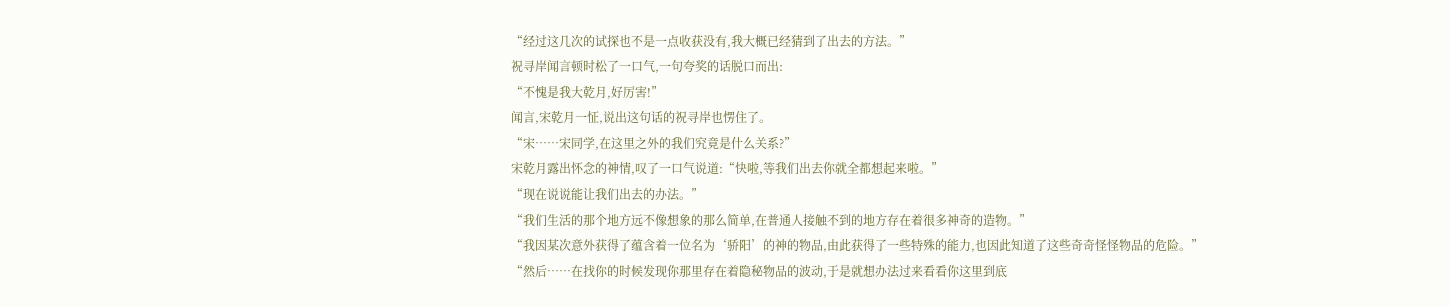“经过这几次的试探也不是一点收获没有,我大概已经猜到了出去的方法。”
祝寻岸闻言顿时松了一口气,一句夸奖的话脱口而出:
“不愧是我大乾月,好厉害!”
闻言,宋乾月一怔,说出这句话的祝寻岸也愣住了。
“宋……宋同学,在这里之外的我们究竟是什么关系?”
宋乾月露出怀念的神情,叹了一口气说道:“快啦,等我们出去你就全都想起来啦。”
“现在说说能让我们出去的办法。”
“我们生活的那个地方远不像想象的那么简单,在普通人接触不到的地方存在着很多神奇的造物。”
“我因某次意外获得了蕴含着一位名为‘骄阳’的神的物品,由此获得了一些特殊的能力,也因此知道了这些奇奇怪怪物品的危险。”
“然后……在找你的时候发现你那里存在着隐秘物品的波动,于是就想办法过来看看你这里到底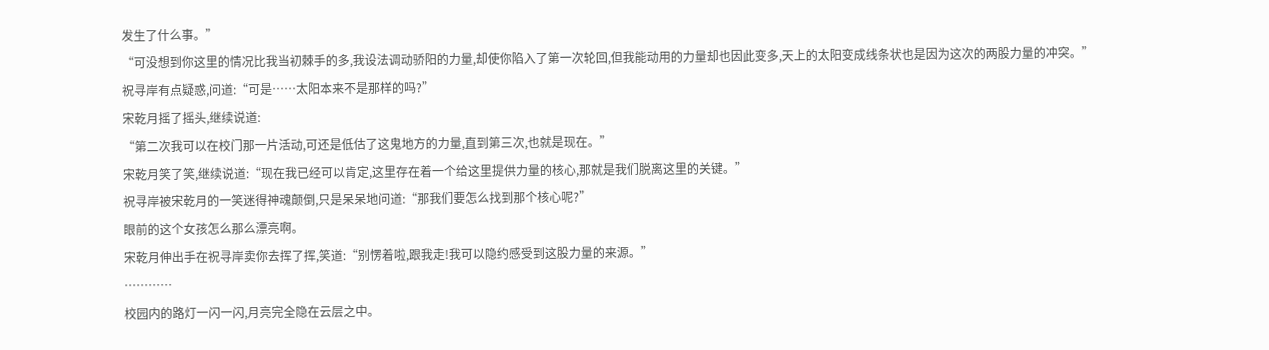发生了什么事。”
“可没想到你这里的情况比我当初棘手的多,我设法调动骄阳的力量,却使你陷入了第一次轮回,但我能动用的力量却也因此变多,天上的太阳变成线条状也是因为这次的两股力量的冲突。”
祝寻岸有点疑惑,问道:“可是……太阳本来不是那样的吗?”
宋乾月摇了摇头,继续说道:
“第二次我可以在校门那一片活动,可还是低估了这鬼地方的力量,直到第三次,也就是现在。”
宋乾月笑了笑,继续说道:“现在我已经可以肯定,这里存在着一个给这里提供力量的核心,那就是我们脱离这里的关键。”
祝寻岸被宋乾月的一笑迷得神魂颠倒,只是呆呆地问道:“那我们要怎么找到那个核心呢?”
眼前的这个女孩怎么那么漂亮啊。
宋乾月伸出手在祝寻岸卖你去挥了挥,笑道:“别愣着啦,跟我走!我可以隐约感受到这股力量的来源。”
…………
校园内的路灯一闪一闪,月亮完全隐在云层之中。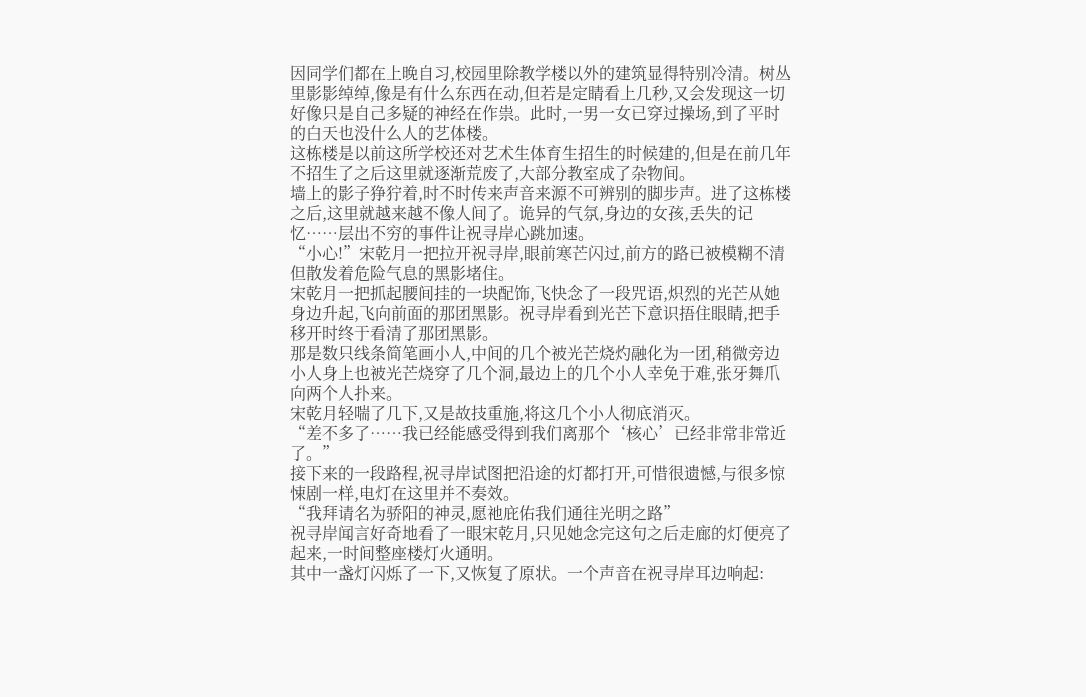因同学们都在上晚自习,校园里除教学楼以外的建筑显得特别冷清。树丛里影影绰绰,像是有什么东西在动,但若是定睛看上几秒,又会发现这一切好像只是自己多疑的神经在作祟。此时,一男一女已穿过操场,到了平时的白天也没什么人的艺体楼。
这栋楼是以前这所学校还对艺术生体育生招生的时候建的,但是在前几年不招生了之后这里就逐渐荒废了,大部分教室成了杂物间。
墙上的影子狰狞着,时不时传来声音来源不可辨别的脚步声。进了这栋楼之后,这里就越来越不像人间了。诡异的气氛,身边的女孩,丢失的记忆……层出不穷的事件让祝寻岸心跳加速。
“小心!”宋乾月一把拉开祝寻岸,眼前寒芒闪过,前方的路已被模糊不清但散发着危险气息的黑影堵住。
宋乾月一把抓起腰间挂的一块配饰,飞快念了一段咒语,炽烈的光芒从她身边升起,飞向前面的那团黑影。祝寻岸看到光芒下意识捂住眼睛,把手移开时终于看清了那团黑影。
那是数只线条简笔画小人,中间的几个被光芒烧灼融化为一团,稍微旁边小人身上也被光芒烧穿了几个洞,最边上的几个小人幸免于难,张牙舞爪向两个人扑来。
宋乾月轻喘了几下,又是故技重施,将这几个小人彻底消灭。
“差不多了……我已经能感受得到我们离那个‘核心’已经非常非常近了。”
接下来的一段路程,祝寻岸试图把沿途的灯都打开,可惜很遗憾,与很多惊悚剧一样,电灯在这里并不奏效。
“我拜请名为骄阳的神灵,愿祂庇佑我们通往光明之路”
祝寻岸闻言好奇地看了一眼宋乾月,只见她念完这句之后走廊的灯便亮了起来,一时间整座楼灯火通明。
其中一盏灯闪烁了一下,又恢复了原状。一个声音在祝寻岸耳边响起: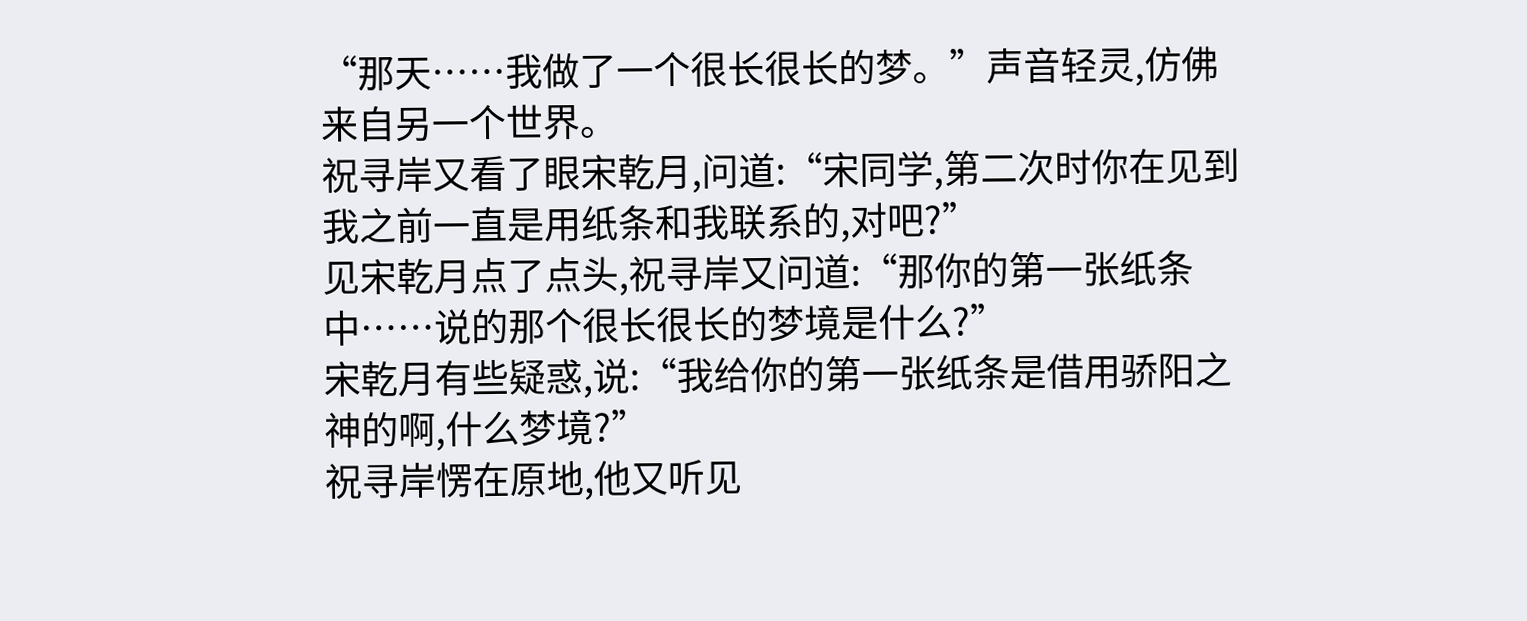“那天……我做了一个很长很长的梦。”声音轻灵,仿佛来自另一个世界。
祝寻岸又看了眼宋乾月,问道:“宋同学,第二次时你在见到我之前一直是用纸条和我联系的,对吧?”
见宋乾月点了点头,祝寻岸又问道:“那你的第一张纸条中……说的那个很长很长的梦境是什么?”
宋乾月有些疑惑,说:“我给你的第一张纸条是借用骄阳之神的啊,什么梦境?”
祝寻岸愣在原地,他又听见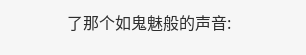了那个如鬼魅般的声音: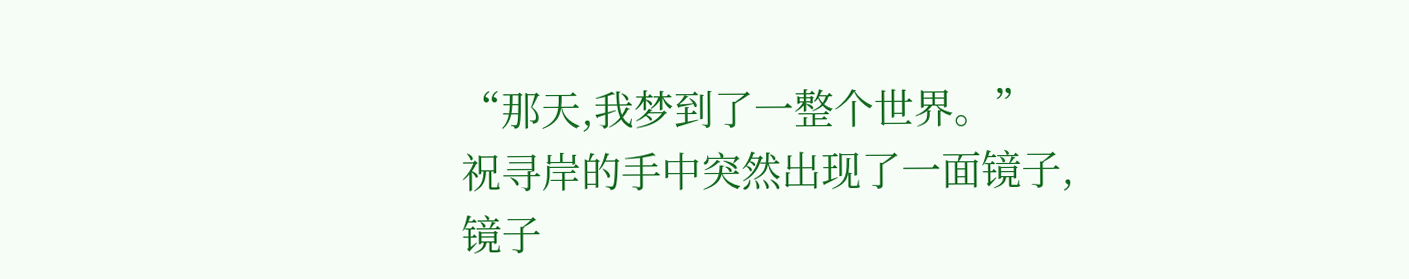“那天,我梦到了一整个世界。”
祝寻岸的手中突然出现了一面镜子,镜子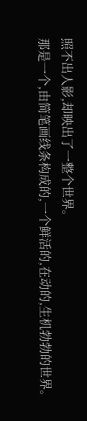照不出人影,却映出了一整个世界。
那是一个,由简笔画线条构成的,一个鲜活的,在动的,生机勃勃的世界。